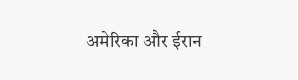अमेरिका और ईरान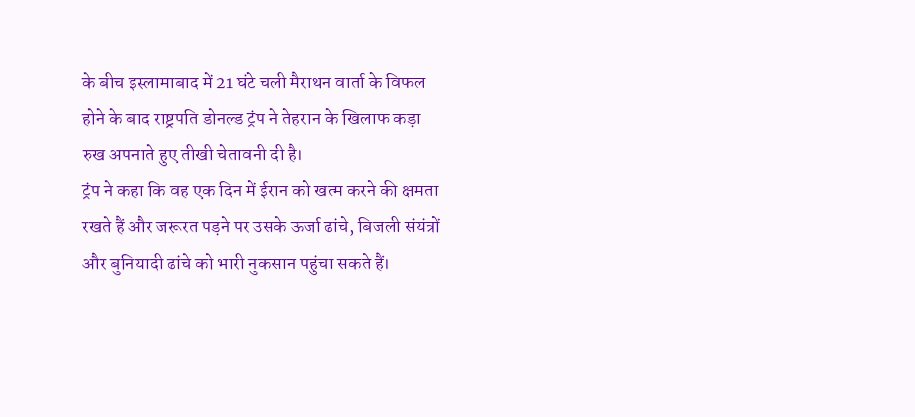के बीच इस्लामाबाद में 21 घंटे चली मैराथन वार्ता के विफल होने के बाद राष्ट्रपति डोनल्ड ट्रंप ने तेहरान के खिलाफ कड़ा रुख अपनाते हुए तीखी चेतावनी दी है।
ट्रंप ने कहा कि वह एक दिन में ईरान को खत्म करने की क्षमता रखते हैं और जरूरत पड़ने पर उसके ऊर्जा ढांचे, बिजली संयंत्रों और बुनियादी ढांचे को भारी नुकसान पहुंचा सकते हैं।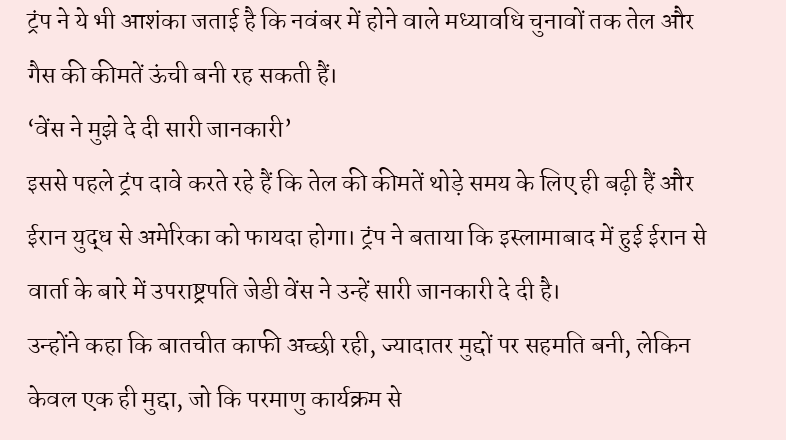ट्रंप ने ये भी आशंका जताई है कि नवंबर में होने वाले मध्यावधि चुनावों तक तेल और गैस की कीमतें ऊंची बनी रह सकती हैं।
‘वेंस ने मुझे दे दी सारी जानकारी’
इससे पहले ट्रंप दावे करते रहे हैं कि तेल की कीमतें थोड़े समय के लिए ही बढ़ी हैं और ईरान युद्ध से अमेरिका को फायदा होगा। ट्रंप ने बताया कि इस्लामाबाद में हुई ईरान से वार्ता के बारे में उपराष्ट्रपति जेडी वेंस ने उन्हें सारी जानकारी दे दी है।
उन्होंने कहा कि बातचीत काफी अच्छी रही, ज्यादातर मुद्दों पर सहमति बनी, लेकिन केवल एक ही मुद्दा, जो कि परमाणु कार्यक्रम से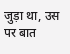जुड़ा था, उस पर बात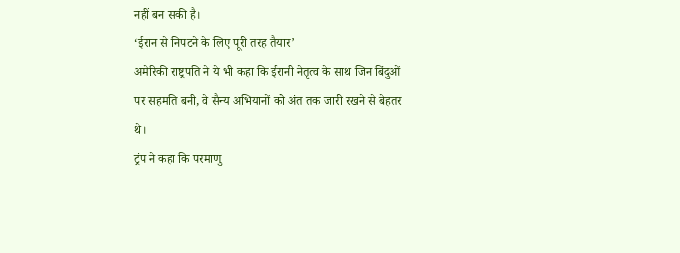नहीं बन सकी है।
‘ईरान से निपटने के लिए पूरी तरह तैयार’
अमेरिकी राष्ट्रपति ने ये भी कहा कि ईरानी नेतृत्व के साथ जिन बिंदुओं पर सहमति बनी, वे सैन्य अभियानों को अंत तक जारी रखने से बेहतर थे।
ट्रंप ने कहा कि परमाणु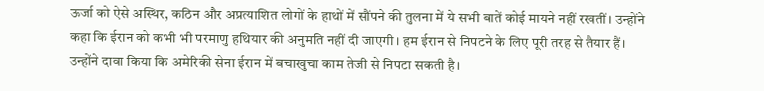ऊर्जा को ऐसे अस्थिर, कठिन और अप्रत्याशित लोगों के हाथों में सौंपने की तुलना में ये सभी बातें कोई मायने नहीं रखतीं। उन्होंने कहा कि ईरान को कभी भी परमाणु हथियार की अनुमति नहीं दी जाएगी। हम ईरान से निपटने के लिए पूरी तरह से तैयार हैं।
उन्होंने दावा किया कि अमेरिकी सेना ईरान में बचाखुचा काम तेजी से निपटा सकती है।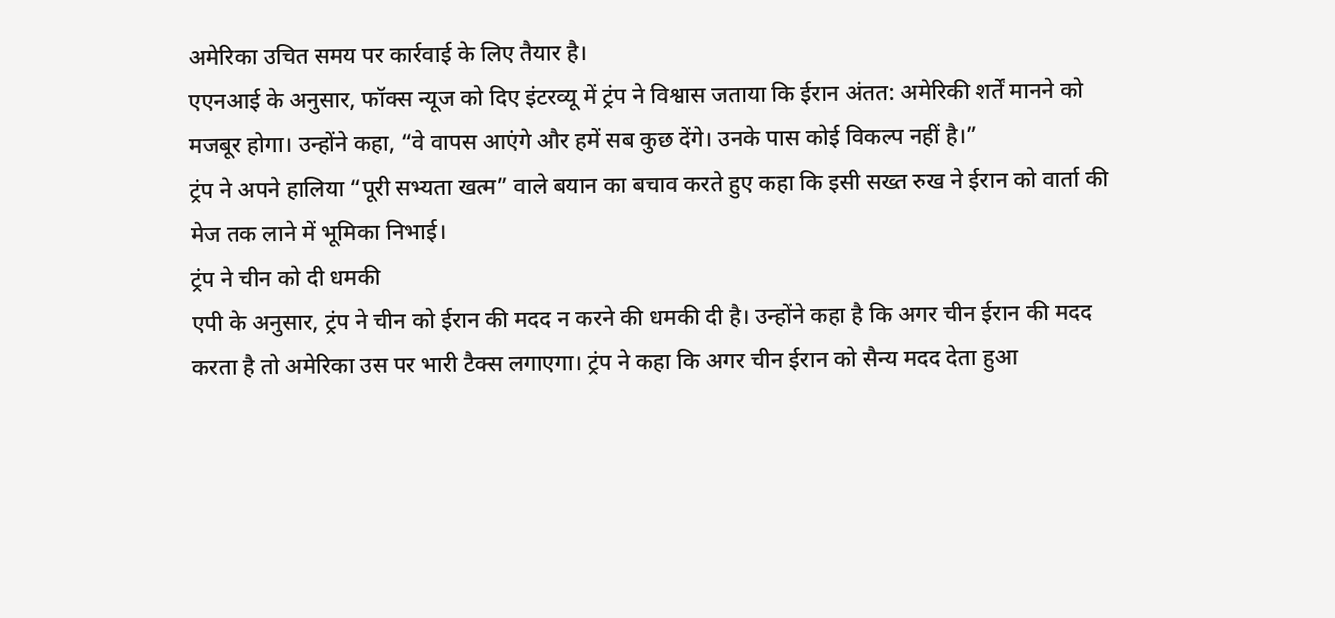अमेरिका उचित समय पर कार्रवाई के लिए तैयार है।
एएनआई के अनुसार, फॉक्स न्यूज को दिए इंटरव्यू में ट्रंप ने विश्वास जताया कि ईरान अंतत: अमेरिकी शर्तें मानने को मजबूर होगा। उन्होंने कहा, “वे वापस आएंगे और हमें सब कुछ देंगे। उनके पास कोई विकल्प नहीं है।”
ट्रंप ने अपने हालिया “पूरी सभ्यता खत्म” वाले बयान का बचाव करते हुए कहा कि इसी सख्त रुख ने ईरान को वार्ता की मेज तक लाने में भूमिका निभाई।
ट्रंप ने चीन को दी धमकी
एपी के अनुसार, ट्रंप ने चीन को ईरान की मदद न करने की धमकी दी है। उन्होंने कहा है कि अगर चीन ईरान की मदद करता है तो अमेरिका उस पर भारी टैक्स लगाएगा। ट्रंप ने कहा कि अगर चीन ईरान को सैन्य मदद देता हुआ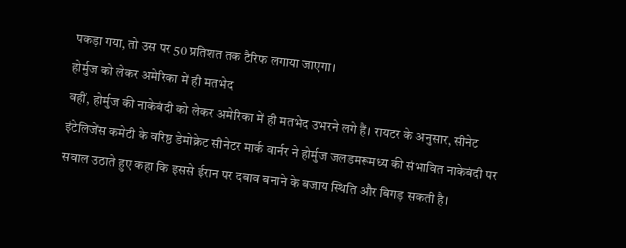पकड़ा गया, तो उस पर 50 प्रतिशत तक टैरिफ लगाया जाएगा।
होर्मुज को लेकर अमेरिका में ही मतभेद
वहीं, होर्मुज की नाकेबंदी को लेकर अमेरिका में ही मतभेद उभरने लगे हैं। रायटर के अनुसार, सीनेट इंटेलिजेंस कमेटी के वरिष्ठ डेमोक्रेट सीनेटर मार्क वार्नर ने होर्मुज जलडमरूमध्य की संभावित नाकेबंदी पर सवाल उठाते हुए कहा कि इससे ईरान पर दबाव बनाने के बजाय स्थिति और बिगड़ सकती है।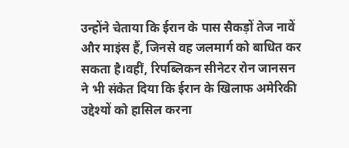उन्होंने चेताया कि ईरान के पास सैकड़ों तेज नावें और माइंस हैं, जिनसे वह जलमार्ग को बाधित कर सकता है।वहीं, रिपब्लिकन सीनेटर रोन जानसन ने भी संकेत दिया कि ईरान के खिलाफ अमेरिकी उद्देश्यों को हासिल करना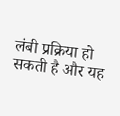लंबी प्रक्रिया हो सकती है और यह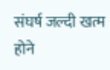संघर्ष जल्दी खत्म होने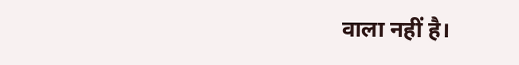वाला नहीं है।